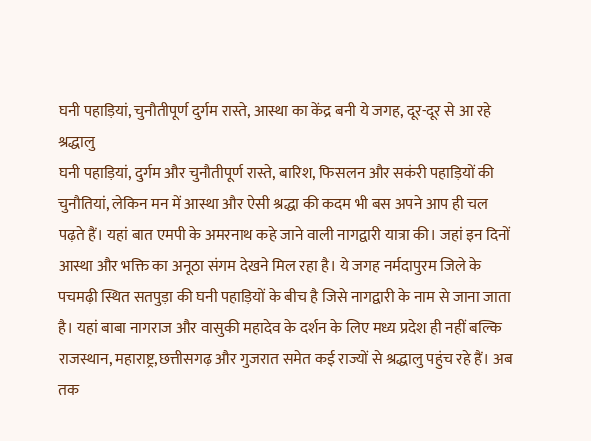घनी पहाड़ियां, चुनौतीपूर्ण दुर्गम रास्ते, आस्था का केंद्र बनी ये जगह, दूर-दूर से आ रहे श्रद्धालु
घनी पहाड़ियां, दुर्गम और चुनौतीपूर्ण रास्ते, बारिश, फिसलन और सकंरी पहाड़ियों की चुनौतियां, लेकिन मन में आस्था और ऐसी श्रद्धा की कदम भी बस अपने आप ही चल पढ़ते हैं। यहां बात एमपी के अमरनाथ कहे जाने वाली नागद्वारी यात्रा की। जहां इन दिनों आस्था और भक्ति का अनूठा संगम देखने मिल रहा है। ये जगह नर्मदापुरम जिले के पचमढ़ी स्थित सतपुड़ा की घनी पहाड़ियों के बीच है जिसे नागद्वारी के नाम से जाना जाता है। यहां बाबा नागराज और वासुकी महादेव के दर्शन के लिए मध्य प्रदेश ही नहीं बल्कि राजस्थान, महाराष्ट्र,छत्तीसगढ़ और गुजरात समेत कई राज्यों से श्रद्धालु पहुंच रहे हैं। अब तक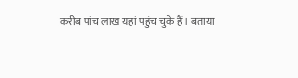करीब पांच लाख यहां पहुंच चुके हैं। बताया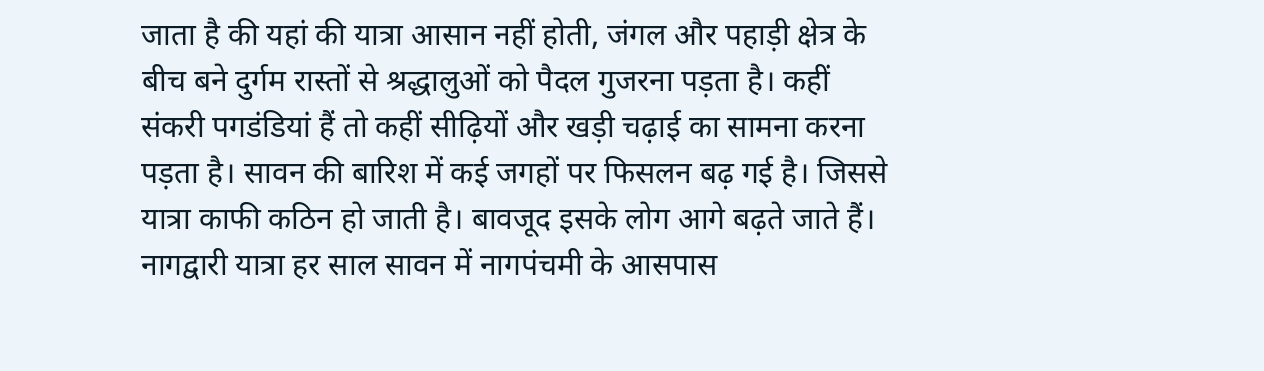जाता है की यहां की यात्रा आसान नहीं होती, जंगल और पहाड़ी क्षेत्र के बीच बने दुर्गम रास्तों से श्रद्धालुओं को पैदल गुजरना पड़ता है। कहीं संकरी पगडंडियां हैं तो कहीं सीढ़ियों और खड़ी चढ़ाई का सामना करना पड़ता है। सावन की बारिश में कई जगहों पर फिसलन बढ़ गई है। जिससे यात्रा काफी कठिन हो जाती है। बावजूद इसके लोग आगे बढ़ते जाते हैं। नागद्वारी यात्रा हर साल सावन में नागपंचमी के आसपास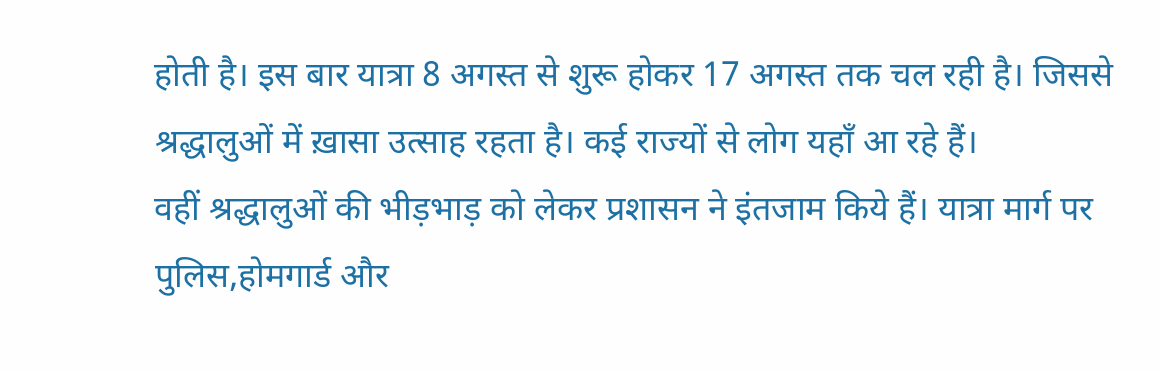होती है। इस बार यात्रा 8 अगस्त से शुरू होकर 17 अगस्त तक चल रही है। जिससे श्रद्धालुओं में ख़ासा उत्साह रहता है। कई राज्यों से लोग यहाँ आ रहे हैं।
वहीं श्रद्धालुओं की भीड़भाड़ को लेकर प्रशासन ने इंतजाम किये हैं। यात्रा मार्ग पर पुलिस,होमगार्ड और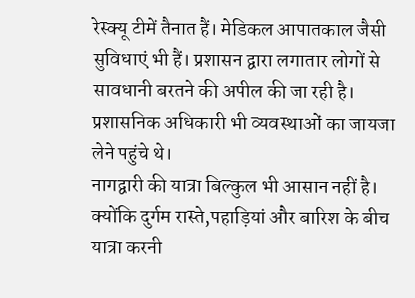रेस्क्यू टीमें तैनात हैं। मेडिकल आपातकाल जैसी सुविधाएं भी हैं। प्रशासन द्वारा लगातार लोगों से सावधानी बरतने की अपील की जा रही है। प्रशासनिक अधिकारी भी व्यवस्थाओं का जायजा लेने पहुंचे थे।
नागद्वारी की यात्रा बिल्कुल भी आसान नहीं है। क्योंकि दुर्गम रास्ते,पहाड़ियां और बारिश के बीच यात्रा करनी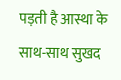पड़ती है आस्था के साथ-साथ सुखद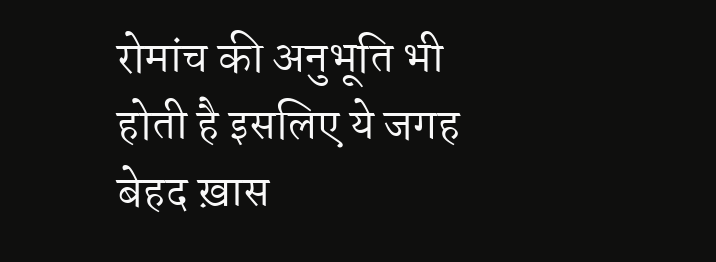रोमांच की अनुभूति भी होती है इसलिए ये जगह बेहद ख़ास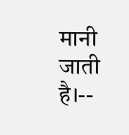मानी जाती है।--